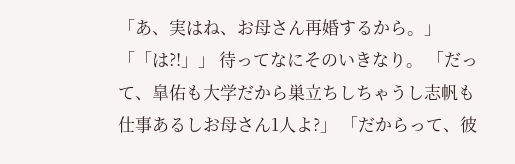「あ、実はね、お母さん再婚するから。」 「「は?!」」 待ってなにそのいきなり。 「だって、皐佑も大学だから巣立ちしちゃうし志帆も仕事あるしお母さん1人よ?」 「だからって、彼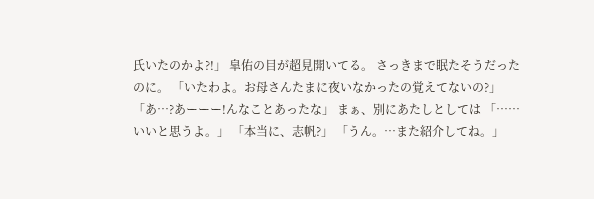氏いたのかよ?!」 皐佑の目が超見開いてる。 さっきまで眠たそうだったのに。 「いたわよ。お母さんたまに夜いなかったの覚えてないの?」 「あ…?あーーー!んなことあったな」 まぁ、別にあたしとしては 「……いいと思うよ。」 「本当に、志帆?」 「うん。…また紹介してね。」